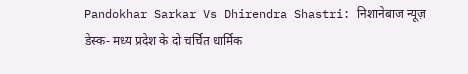Pandokhar Sarkar Vs Dhirendra Shastri: निशानेबाज न्यूज़ डेस्क- मध्य प्रदेश के दो चर्चित धार्मिक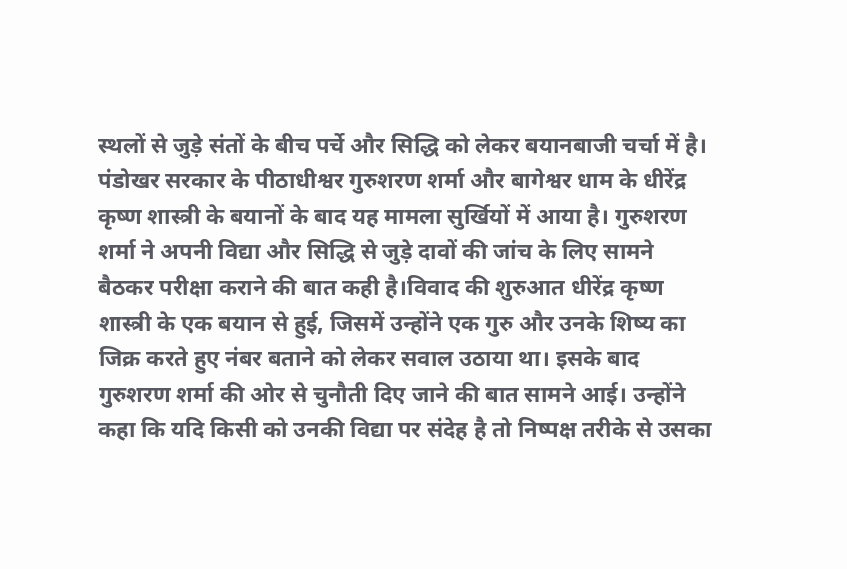स्थलों से जुड़े संतों के बीच पर्चे और सिद्धि को लेकर बयानबाजी चर्चा में है। पंडोखर सरकार के पीठाधीश्वर गुरुशरण शर्मा और बागेश्वर धाम के धीरेंद्र कृष्ण शास्त्री के बयानों के बाद यह मामला सुर्खियों में आया है। गुरुशरण शर्मा ने अपनी विद्या और सिद्धि से जुड़े दावों की जांच के लिए सामने बैठकर परीक्षा कराने की बात कही है।विवाद की शुरुआत धीरेंद्र कृष्ण शास्त्री के एक बयान से हुई, जिसमें उन्होंने एक गुरु और उनके शिष्य का जिक्र करते हुए नंबर बताने को लेकर सवाल उठाया था। इसके बाद गुरुशरण शर्मा की ओर से चुनौती दिए जाने की बात सामने आई। उन्होंने कहा कि यदि किसी को उनकी विद्या पर संदेह है तो निष्पक्ष तरीके से उसका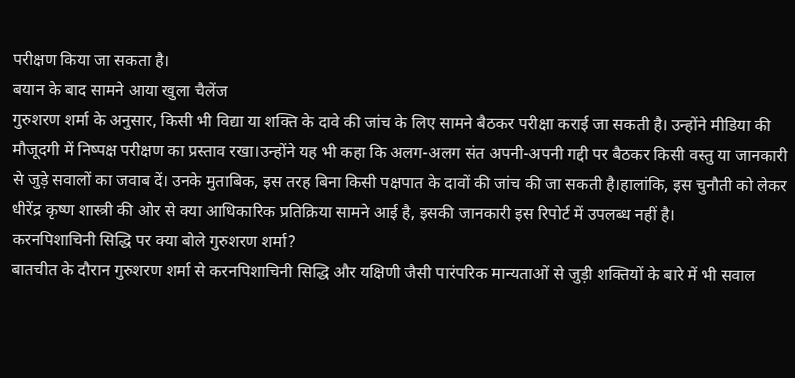परीक्षण किया जा सकता है।
बयान के बाद सामने आया खुला चैलेंज
गुरुशरण शर्मा के अनुसार, किसी भी विद्या या शक्ति के दावे की जांच के लिए सामने बैठकर परीक्षा कराई जा सकती है। उन्होंने मीडिया की मौजूदगी में निष्पक्ष परीक्षण का प्रस्ताव रखा।उन्होंने यह भी कहा कि अलग-अलग संत अपनी-अपनी गद्दी पर बैठकर किसी वस्तु या जानकारी से जुड़े सवालों का जवाब दें। उनके मुताबिक, इस तरह बिना किसी पक्षपात के दावों की जांच की जा सकती है।हालांकि, इस चुनौती को लेकर धीरेंद्र कृष्ण शास्त्री की ओर से क्या आधिकारिक प्रतिक्रिया सामने आई है, इसकी जानकारी इस रिपोर्ट में उपलब्ध नहीं है।
करनपिशाचिनी सिद्धि पर क्या बोले गुरुशरण शर्मा?
बातचीत के दौरान गुरुशरण शर्मा से करनपिशाचिनी सिद्धि और यक्षिणी जैसी पारंपरिक मान्यताओं से जुड़ी शक्तियों के बारे में भी सवाल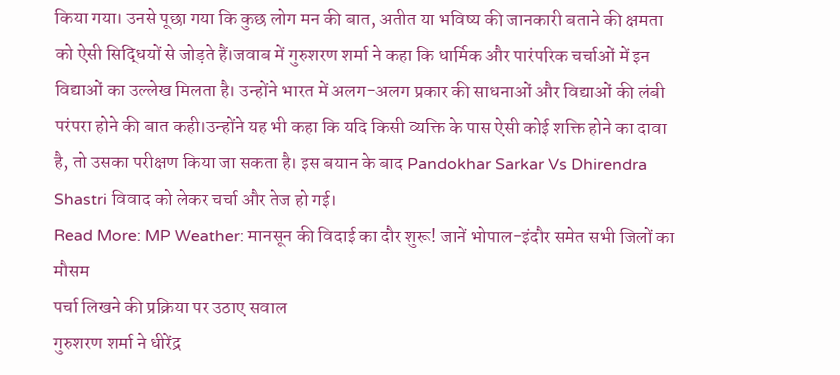किया गया। उनसे पूछा गया कि कुछ लोग मन की बात, अतीत या भविष्य की जानकारी बताने की क्षमता को ऐसी सिद्धियों से जोड़ते हैं।जवाब में गुरुशरण शर्मा ने कहा कि धार्मिक और पारंपरिक चर्चाओं में इन विद्याओं का उल्लेख मिलता है। उन्होंने भारत में अलग-अलग प्रकार की साधनाओं और विद्याओं की लंबी परंपरा होने की बात कही।उन्होंने यह भी कहा कि यदि किसी व्यक्ति के पास ऐसी कोई शक्ति होने का दावा है, तो उसका परीक्षण किया जा सकता है। इस बयान के बाद Pandokhar Sarkar Vs Dhirendra Shastri विवाद को लेकर चर्चा और तेज हो गई।
Read More: MP Weather: मानसून की विदाई का दौर शुरू! जानें भोपाल-इंदौर समेत सभी जिलों का मौसम
पर्चा लिखने की प्रक्रिया पर उठाए सवाल
गुरुशरण शर्मा ने धीरेंद्र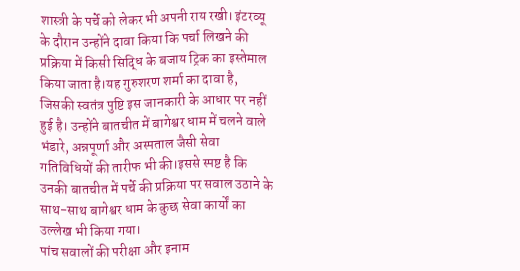शास्त्री के पर्चे को लेकर भी अपनी राय रखी। इंटरव्यू के दौरान उन्होंने दावा किया कि पर्चा लिखने की प्रक्रिया में किसी सिद्धि के बजाय ट्रिक का इस्तेमाल किया जाता है।यह गुरुशरण शर्मा का दावा है, जिसकी स्वतंत्र पुष्टि इस जानकारी के आधार पर नहीं हुई है। उन्होंने बातचीत में बागेश्वर धाम में चलने वाले भंडारे, अन्नपूर्णा और अस्पताल जैसी सेवा गतिविधियों की तारीफ भी की।इससे स्पष्ट है कि उनकी बातचीत में पर्चे की प्रक्रिया पर सवाल उठाने के साथ-साथ बागेश्वर धाम के कुछ सेवा कार्यों का उल्लेख भी किया गया।
पांच सवालों की परीक्षा और इनाम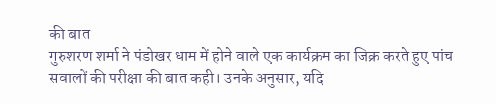की बात
गुरुशरण शर्मा ने पंडोखर धाम में होने वाले एक कार्यक्रम का जिक्र करते हुए पांच सवालों की परीक्षा की बात कही। उनके अनुसार, यदि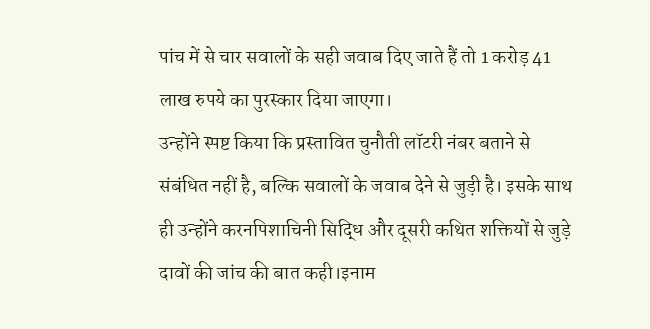पांच में से चार सवालों के सही जवाब दिए जाते हैं तो 1 करोड़ 41 लाख रुपये का पुरस्कार दिया जाएगा।
उन्होंने स्पष्ट किया कि प्रस्तावित चुनौती लॉटरी नंबर बताने से संबंधित नहीं है, बल्कि सवालों के जवाब देने से जुड़ी है। इसके साथ ही उन्होंने करनपिशाचिनी सिद्धि और दूसरी कथित शक्तियों से जुड़े दावों की जांच की बात कही।इनाम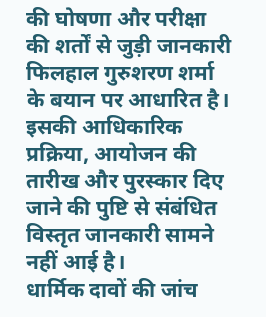की घोषणा और परीक्षा की शर्तों से जुड़ी जानकारी फिलहाल गुरुशरण शर्मा के बयान पर आधारित है। इसकी आधिकारिक प्रक्रिया, आयोजन की तारीख और पुरस्कार दिए जाने की पुष्टि से संबंधित विस्तृत जानकारी सामने नहीं आई है।
धार्मिक दावों की जांच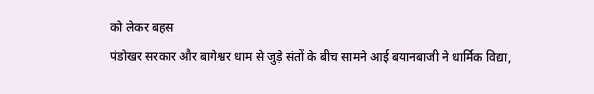को लेकर बहस
पंडोखर सरकार और बागेश्वर धाम से जुड़े संतों के बीच सामने आई बयानबाजी ने धार्मिक विद्या,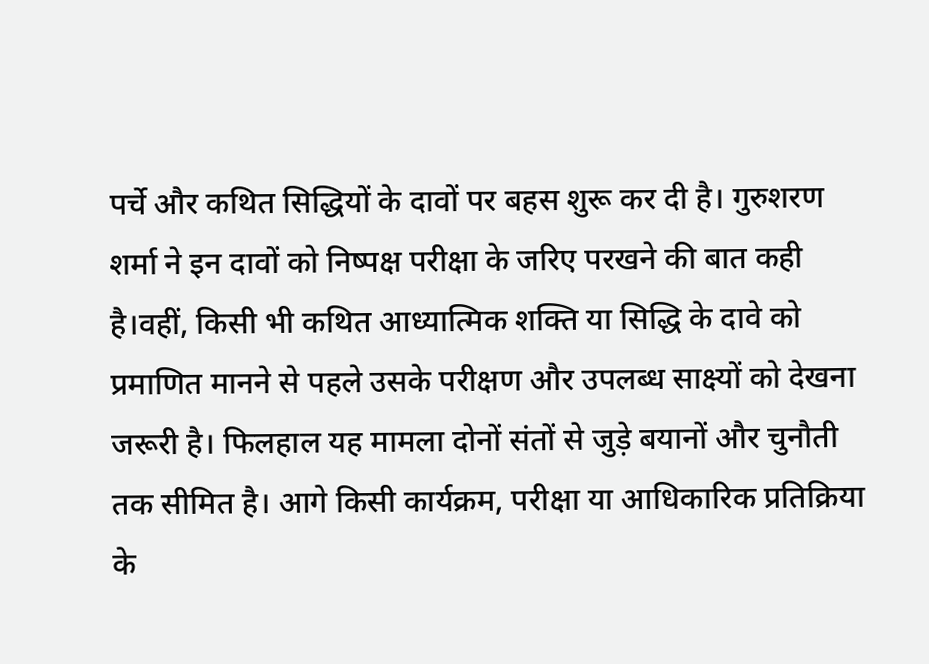पर्चे और कथित सिद्धियों के दावों पर बहस शुरू कर दी है। गुरुशरण शर्मा ने इन दावों को निष्पक्ष परीक्षा के जरिए परखने की बात कही है।वहीं, किसी भी कथित आध्यात्मिक शक्ति या सिद्धि के दावे को प्रमाणित मानने से पहले उसके परीक्षण और उपलब्ध साक्ष्यों को देखना जरूरी है। फिलहाल यह मामला दोनों संतों से जुड़े बयानों और चुनौती तक सीमित है। आगे किसी कार्यक्रम, परीक्षा या आधिकारिक प्रतिक्रिया के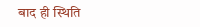बाद ही स्थिति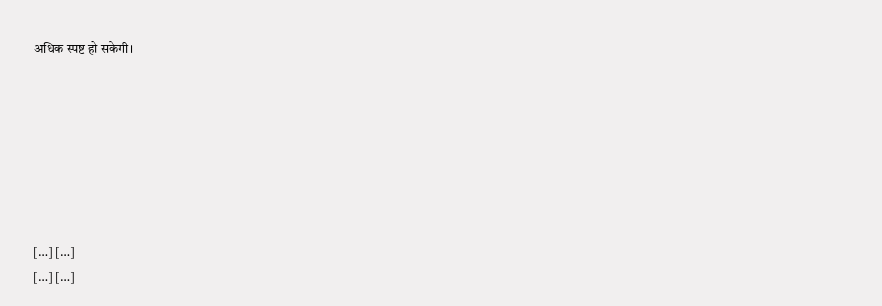अधिक स्पष्ट हो सकेगी।







[…] […]
[…] […]